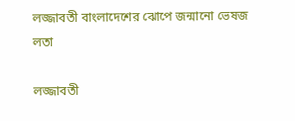লজ্জাবতী বাংলাদেশের ঝোপে জন্মানো ভেষজ লতা

লজ্জাবতী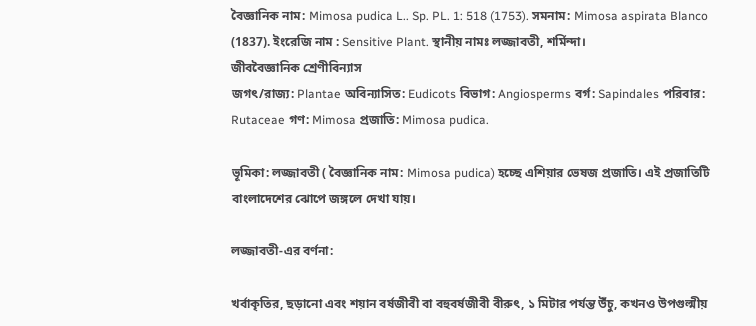বৈজ্ঞানিক নাম: Mimosa pudica L.. Sp. PL. 1: 518 (1753). সমনাম: Mimosa aspirata Blanco (1837). ইংরেজি নাম : Sensitive Plant. স্থানীয় নামঃ লজ্জাবতী, শর্মিন্দা।
জীববৈজ্ঞানিক শ্রেণীবিন্যাস
জগৎ/রাজ্য: Plantae অবিন্যাসিত: Eudicots বিভাগ: Angiosperms বর্গ: Sapindales পরিবার: Rutaceae গণ: Mimosa প্রজাতি: Mimosa pudica.

ভূমিকা: লজ্জাবতী ( বৈজ্ঞানিক নাম: Mimosa pudica) হচ্ছে এশিয়ার ভেষজ প্রজাতি। এই প্রজাতিটি বাংলাদেশের ঝোপে জঙ্গলে দেখা যায়।

লজ্জাবতী-এর বর্ণনা:

খর্বাকৃতির, ছড়ানো এবং শয়ান বর্ষজীবী বা বহুবর্ষজীবী বীরুৎ, ১ মিটার পর্যন্ত উঁচু, কখনও উপগুল্মীয়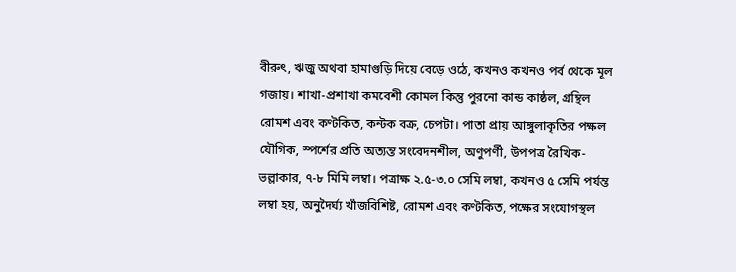বীরুৎ, ঋজু অথবা হামাগুড়ি দিয়ে বেড়ে ওঠে, কখনও কখনও পর্ব থেকে মূল গজায়। শাখা-প্রশাখা কমবেশী কোমল কিন্তু পুরনো কান্ড কাষ্ঠল, গ্রন্থিল রোমশ এবং কণ্টকিত, কন্টক বক্র, চেপটা। পাতা প্রায় আঙ্গুলাকৃতির পক্ষল যৌগিক, স্পর্শের প্রতি অত্যন্ত সংবেদনশীল, অণুপর্ণী, উপপত্র রৈখিক-ভল্লাকার, ৭-৮ মিমি লম্বা। পত্রাক্ষ ২.৫-৩.০ সেমি লম্বা, কখনও ৫ সেমি পর্যন্ত লম্বা হয়, অনুদৈর্ঘ্য খাঁজবিশিষ্ট, রোমশ এবং কণ্টকিত, পক্ষের সংযোগস্থল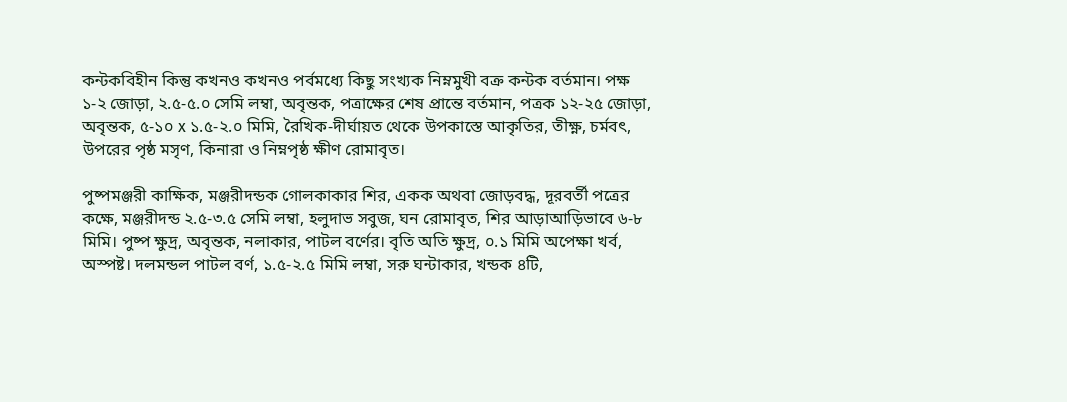কন্টকবিহীন কিন্তু কখনও কখনও পর্বমধ্যে কিছু সংখ্যক নিম্নমুখী বক্র কন্টক বর্তমান। পক্ষ ১-২ জোড়া, ২.৫-৫.০ সেমি লম্বা, অবৃন্তক, পত্রাক্ষের শেষ প্রান্তে বর্তমান, পত্রক ১২-২৫ জোড়া, অবৃন্তক, ৫-১০ x ১.৫-২.০ মিমি, রৈখিক-দীর্ঘায়ত থেকে উপকাস্তে আকৃতির, তীক্ষ্ণ, চর্মবৎ, উপরের পৃষ্ঠ মসৃণ, কিনারা ও নিম্নপৃষ্ঠ ক্ষীণ রোমাবৃত।

পুষ্পমঞ্জরী কাক্ষিক, মঞ্জরীদন্ডক গোলকাকার শির, একক অথবা জোড়বদ্ধ, দূরবর্তী পত্রের কক্ষে, মঞ্জরীদন্ড ২.৫-৩.৫ সেমি লম্বা, হলুদাভ সবুজ, ঘন রোমাবৃত, শির আড়াআড়িভাবে ৬-৮ মিমি। পুষ্প ক্ষুদ্র, অবৃন্তক, নলাকার, পাটল বর্ণের। বৃতি অতি ক্ষুদ্র, ০.১ মিমি অপেক্ষা খর্ব, অস্পষ্ট। দলমন্ডল পাটল বর্ণ, ১.৫-২.৫ মিমি লম্বা, সরু ঘন্টাকার, খন্ডক ৪টি,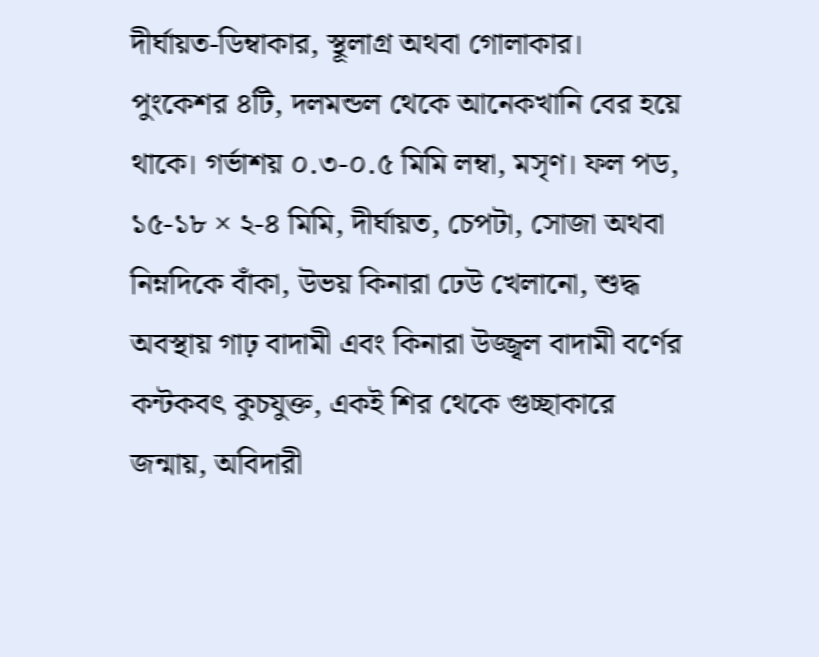দীর্ঘায়ত-ডিম্বাকার, স্থূলাগ্র অথবা গোলাকার। পুংকেশর ৪টি, দলমন্ডল থেকে আনেকখানি বের হয়ে থাকে। গর্ভাশয় ০.৩-০.৫ মিমি লম্বা, মসৃণ। ফল পড, ১৫-১৮ × ২-৪ মিমি, দীর্ঘায়ত, চেপটা, সোজা অথবা নিম্নদিকে বাঁকা, উভয় কিনারা ঢেউ খেলানো, শুদ্ধ অবস্থায় গাঢ় বাদামী এবং কিনারা উজ্জ্বল বাদামী বর্ণের কন্টকবৎ কুচযুক্ত, একই শির থেকে গুচ্ছাকারে জন্মায়, অবিদারী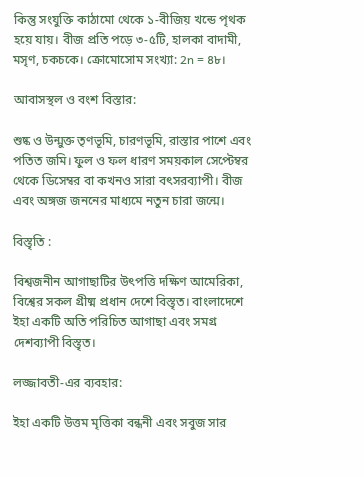কিন্তু সংযুক্তি কাঠামো থেকে ১-বীজিয় খন্ডে পৃথক হয়ে যায়। বীজ প্রতি পড়ে ৩-৫টি, হালকা বাদামী, মসৃণ, চকচকে। ক্রোমোসোম সংখ্যা: 2n = ৪৮।

আবাসস্থল ও বংশ বিস্তার:

শুষ্ক ও উন্মুক্ত তৃণভূমি, চারণভূমি, রাস্তার পাশে এবং পতিত জমি। ফুল ও ফল ধারণ সময়কাল সেপ্টেম্বর থেকে ডিসেম্বর বা কখনও সারা বৎসরব্যাপী। বীজ এবং অঙ্গজ জননের মাধ্যমে নতুন চারা জন্মে।

বিস্তৃতি :

বিশ্বজনীন আগাছাটির উৎপত্তি দক্ষিণ আমেরিকা, বিশ্বের সকল গ্রীষ্ম প্রধান দেশে বিস্তৃত। বাংলাদেশে ইহা একটি অতি পরিচিত আগাছা এবং সমগ্র দেশব্যাপী বিস্তৃত।

লজ্জাবতী-এর ব্যবহার:

ইহা একটি উত্তম মৃত্তিকা বন্ধনী এবং সবুজ সার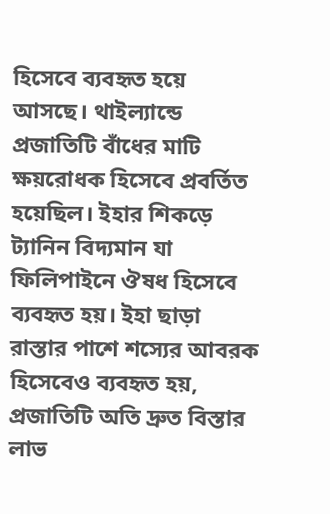হিসেবে ব্যবহৃত হয়ে আসছে। থাইল্যান্ডে প্রজাতিটি বাঁধের মাটি ক্ষয়রোধক হিসেবে প্রবর্তিত হয়েছিল। ইহার শিকড়ে ট্যানিন বিদ্যমান যা ফিলিপাইনে ঔষধ হিসেবে ব্যবহৃত হয়। ইহা ছাড়া রাস্তার পাশে শস্যের আবরক হিসেবেও ব্যবহৃত হয়, প্রজাতিটি অতি দ্রুত বিস্তার লাভ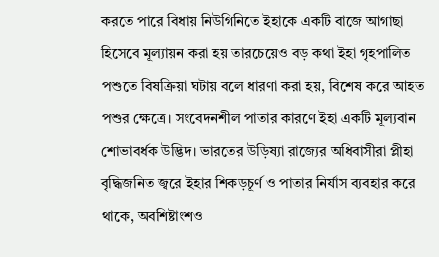করতে পারে বিধায় নিউগিনিতে ইহাকে একটি বাজে আগাছা হিসেবে মূল্যায়ন করা হয় তারচেয়েও বড় কথা ইহা গৃহপালিত পশুতে বিষক্রিয়া ঘটায় বলে ধারণা করা হয়, বিশেষ করে আহত পশুর ক্ষেত্রে। সংবেদনশীল পাতার কারণে ইহা একটি মূল্যবান শোভাবর্ধক উদ্ভিদ। ভারতের উড়িষ্যা রাজ্যের অধিবাসীরা প্লীহা বৃদ্ধিজনিত জ্বরে ইহার শিকড়চূর্ণ ও পাতার নির্যাস ব্যবহার করে থাকে, অবশিষ্টাংশও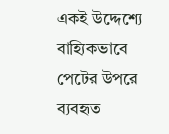একই উদ্দেশ্যে বাহ্যিকভাবে পেটের উপরে ব্যবহৃত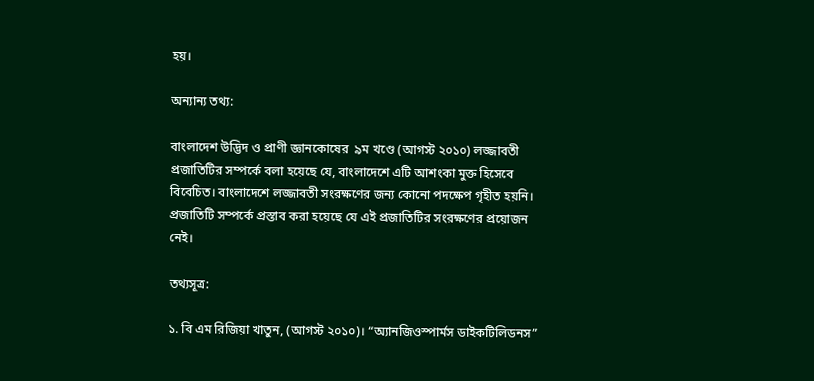হয়।

অন্যান্য তথ্য:

বাংলাদেশ উদ্ভিদ ও প্রাণী জ্ঞানকোষের  ৯ম খণ্ডে (আগস্ট ২০১০) লজ্জাবতী প্রজাতিটির সম্পর্কে বলা হয়েছে যে, বাংলাদেশে এটি আশংকা মুক্ত হিসেবে বিবেচিত। বাংলাদেশে লজ্জাবতী সংরক্ষণের জন্য কোনো পদক্ষেপ গৃহীত হয়নি। প্রজাতিটি সম্পর্কে প্রস্তাব করা হয়েছে যে এই প্রজাতিটির সংরক্ষণের প্রয়োজন নেই।

তথ্যসূত্র:

১. বি এম রিজিয়া খাতুন, (আগস্ট ২০১০)। “অ্যানজিওস্পার্মস ডাইকটিলিডনস”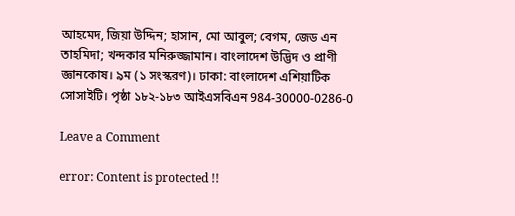আহমেদ, জিয়া উদ্দিন; হাসান, মো আবুল; বেগম, জেড এন তাহমিদা; খন্দকার মনিরুজ্জামান। বাংলাদেশ উদ্ভিদ ও প্রাণী জ্ঞানকোষ। ৯ম (১ সংস্করণ)। ঢাকা: বাংলাদেশ এশিয়াটিক সোসাইটি। পৃষ্ঠা ১৮২-১৮৩ আইএসবিএন 984-30000-0286-0

Leave a Comment

error: Content is protected !!